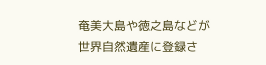奄美大島や徳之島などが世界自然遺産に登録さ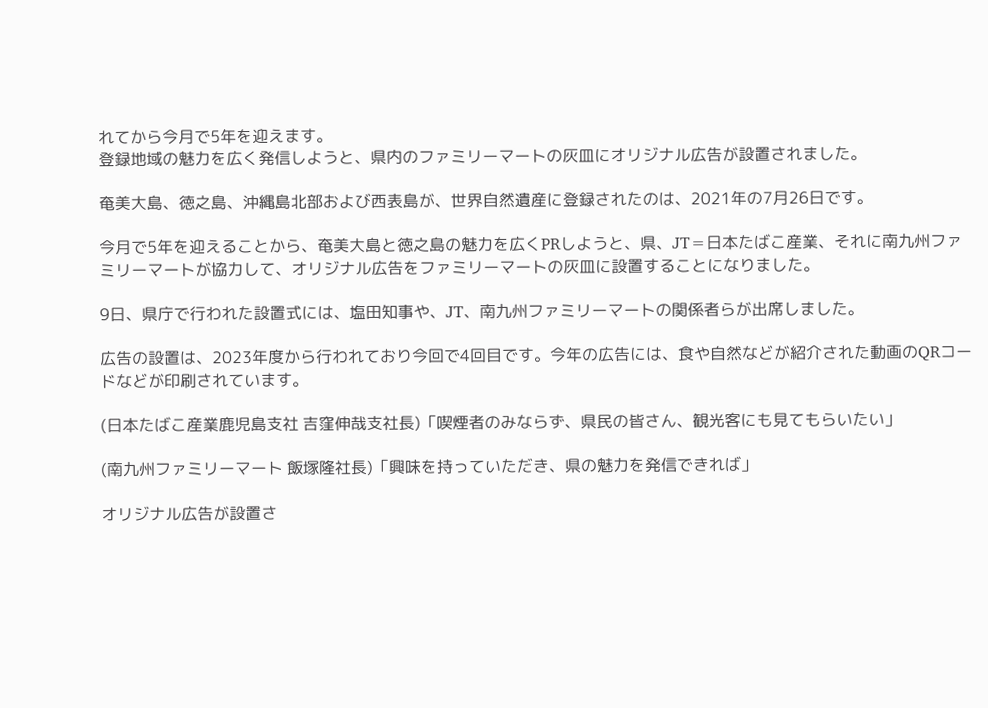れてから今月で5年を迎えます。
登録地域の魅力を広く発信しようと、県内のファミリーマートの灰皿にオリジナル広告が設置されました。

奄美大島、徳之島、沖縄島北部および西表島が、世界自然遺産に登録されたのは、2021年の7月26日です。

今月で5年を迎えることから、奄美大島と徳之島の魅力を広くPRしようと、県、JT=日本たばこ産業、それに南九州ファミリーマートが協力して、オリジナル広告をファミリーマートの灰皿に設置することになりました。

9日、県庁で行われた設置式には、塩田知事や、JT、南九州ファミリーマートの関係者らが出席しました。

広告の設置は、2023年度から行われており今回で4回目です。今年の広告には、食や自然などが紹介された動画のQRコードなどが印刷されています。

(日本たばこ産業鹿児島支社 吉窪伸哉支社長)「喫煙者のみならず、県民の皆さん、観光客にも見てもらいたい」

(南九州ファミリーマート 飯塚隆社長)「興味を持っていただき、県の魅力を発信できれば」

オリジナル広告が設置さ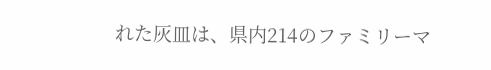れた灰皿は、県内214のファミリーマ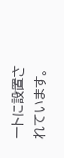ートに設置されています。